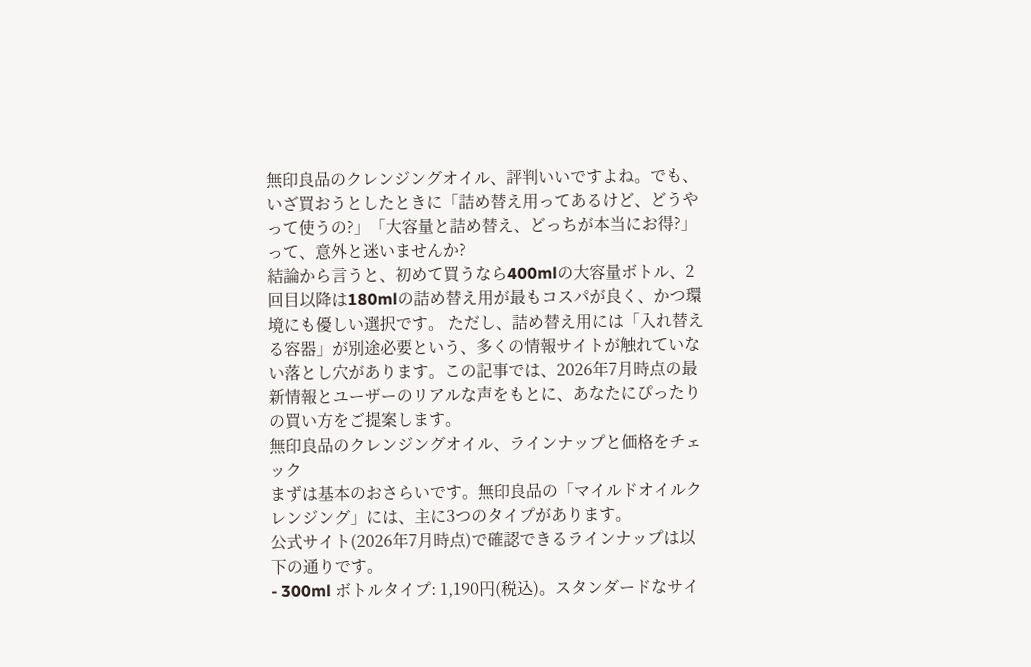無印良品のクレンジングオイル、評判いいですよね。でも、いざ買おうとしたときに「詰め替え用ってあるけど、どうやって使うの?」「大容量と詰め替え、どっちが本当にお得?」って、意外と迷いませんか?
結論から言うと、初めて買うなら400mlの大容量ボトル、2回目以降は180mlの詰め替え用が最もコスパが良く、かつ環境にも優しい選択です。 ただし、詰め替え用には「入れ替える容器」が別途必要という、多くの情報サイトが触れていない落とし穴があります。この記事では、2026年7月時点の最新情報とユーザーのリアルな声をもとに、あなたにぴったりの買い方をご提案します。
無印良品のクレンジングオイル、ラインナップと価格をチェック
まずは基本のおさらいです。無印良品の「マイルドオイルクレンジング」には、主に3つのタイプがあります。
公式サイト(2026年7月時点)で確認できるラインナップは以下の通りです。
- 300ml ボトルタイプ: 1,190円(税込)。スタンダードなサイ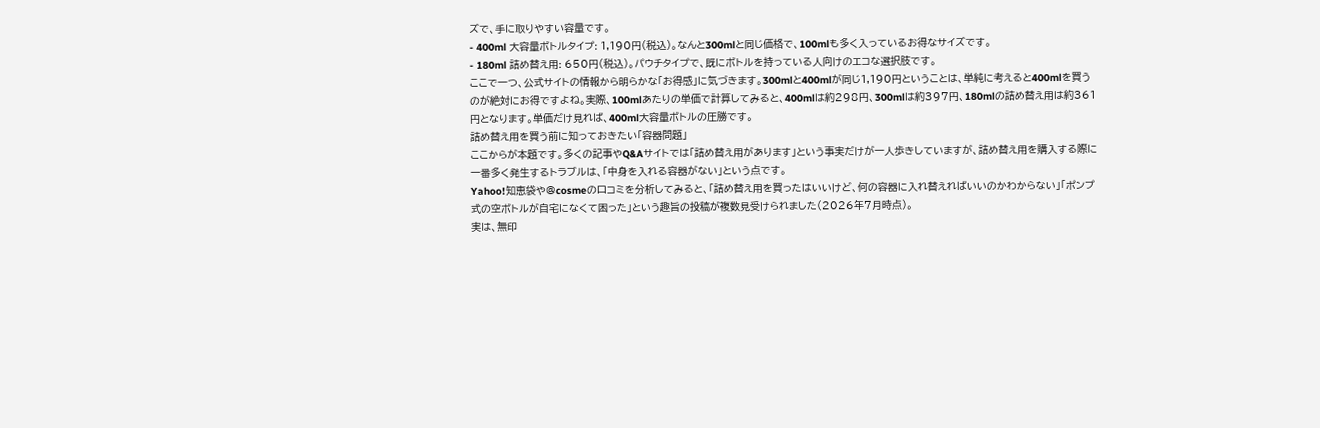ズで、手に取りやすい容量です。
- 400ml 大容量ボトルタイプ: 1,190円(税込)。なんと300mlと同じ価格で、100mlも多く入っているお得なサイズです。
- 180ml 詰め替え用: 650円(税込)。パウチタイプで、既にボトルを持っている人向けのエコな選択肢です。
ここで一つ、公式サイトの情報から明らかな「お得感」に気づきます。300mlと400mlが同じ1,190円ということは、単純に考えると400mlを買うのが絶対にお得ですよね。実際、100mlあたりの単価で計算してみると、400mlは約298円、300mlは約397円、180mlの詰め替え用は約361円となります。単価だけ見れば、400ml大容量ボトルの圧勝です。
詰め替え用を買う前に知っておきたい「容器問題」
ここからが本題です。多くの記事やQ&Aサイトでは「詰め替え用があります」という事実だけが一人歩きしていますが、詰め替え用を購入する際に一番多く発生するトラブルは、「中身を入れる容器がない」という点です。
Yahoo!知恵袋や@cosmeの口コミを分析してみると、「詰め替え用を買ったはいいけど、何の容器に入れ替えればいいのかわからない」「ポンプ式の空ボトルが自宅になくて困った」という趣旨の投稿が複数見受けられました(2026年7月時点)。
実は、無印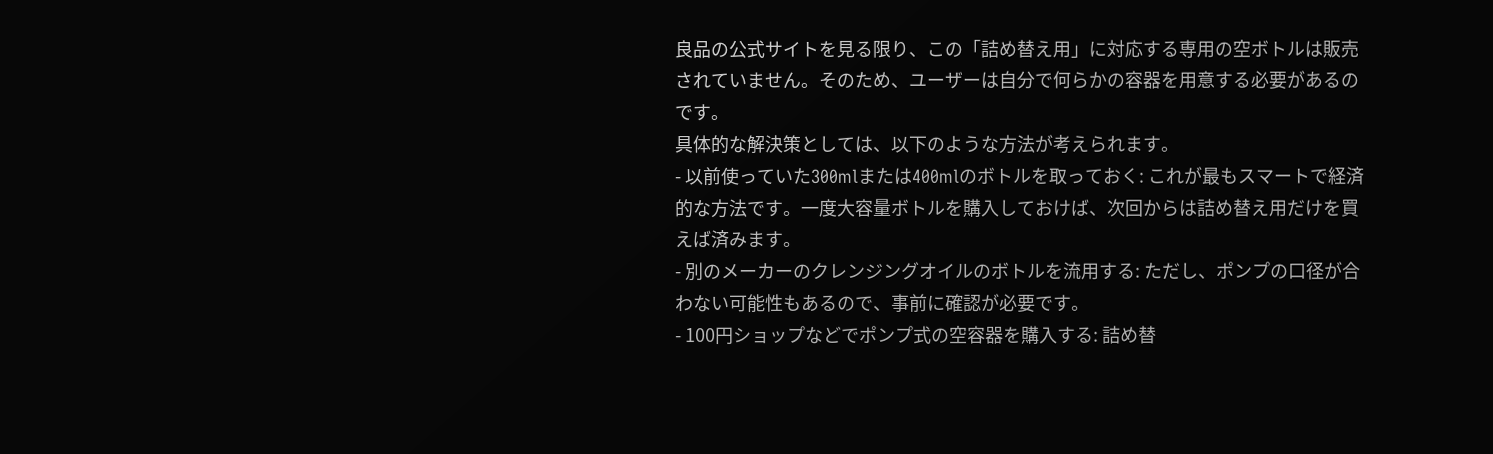良品の公式サイトを見る限り、この「詰め替え用」に対応する専用の空ボトルは販売されていません。そのため、ユーザーは自分で何らかの容器を用意する必要があるのです。
具体的な解決策としては、以下のような方法が考えられます。
- 以前使っていた300mlまたは400mlのボトルを取っておく: これが最もスマートで経済的な方法です。一度大容量ボトルを購入しておけば、次回からは詰め替え用だけを買えば済みます。
- 別のメーカーのクレンジングオイルのボトルを流用する: ただし、ポンプの口径が合わない可能性もあるので、事前に確認が必要です。
- 100円ショップなどでポンプ式の空容器を購入する: 詰め替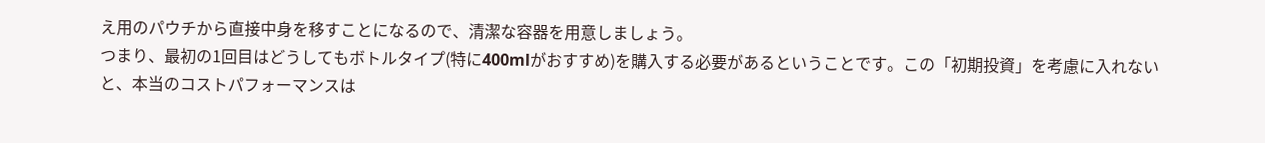え用のパウチから直接中身を移すことになるので、清潔な容器を用意しましょう。
つまり、最初の1回目はどうしてもボトルタイプ(特に400mlがおすすめ)を購入する必要があるということです。この「初期投資」を考慮に入れないと、本当のコストパフォーマンスは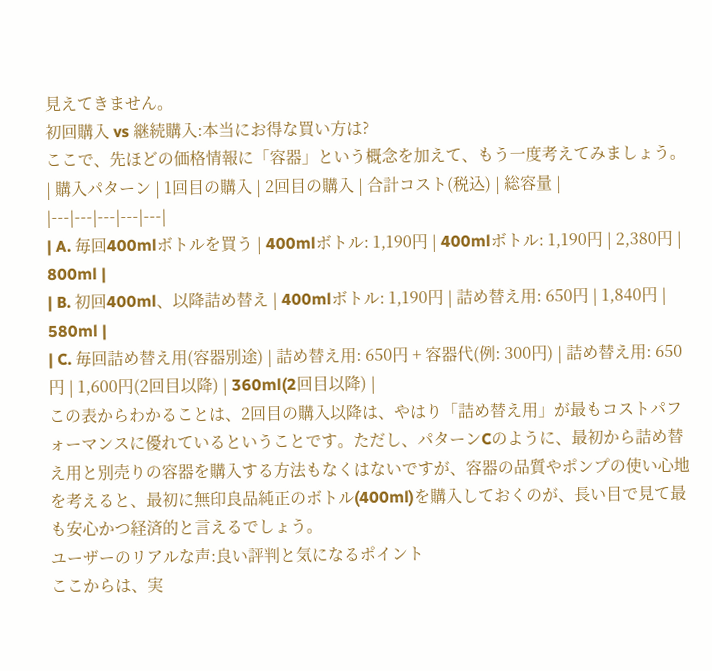見えてきません。
初回購入 vs 継続購入:本当にお得な買い方は?
ここで、先ほどの価格情報に「容器」という概念を加えて、もう一度考えてみましょう。
| 購入パターン | 1回目の購入 | 2回目の購入 | 合計コスト(税込) | 総容量 |
|---|---|---|---|---|
| A. 毎回400mlボトルを買う | 400mlボトル: 1,190円 | 400mlボトル: 1,190円 | 2,380円 | 800ml |
| B. 初回400ml、以降詰め替え | 400mlボトル: 1,190円 | 詰め替え用: 650円 | 1,840円 | 580ml |
| C. 毎回詰め替え用(容器別途) | 詰め替え用: 650円 + 容器代(例: 300円) | 詰め替え用: 650円 | 1,600円(2回目以降) | 360ml(2回目以降) |
この表からわかることは、2回目の購入以降は、やはり「詰め替え用」が最もコストパフォーマンスに優れているということです。ただし、パターンCのように、最初から詰め替え用と別売りの容器を購入する方法もなくはないですが、容器の品質やポンプの使い心地を考えると、最初に無印良品純正のボトル(400ml)を購入しておくのが、長い目で見て最も安心かつ経済的と言えるでしょう。
ユーザーのリアルな声:良い評判と気になるポイント
ここからは、実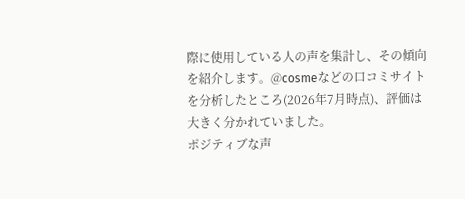際に使用している人の声を集計し、その傾向を紹介します。@cosmeなどの口コミサイトを分析したところ(2026年7月時点)、評価は大きく分かれていました。
ポジティブな声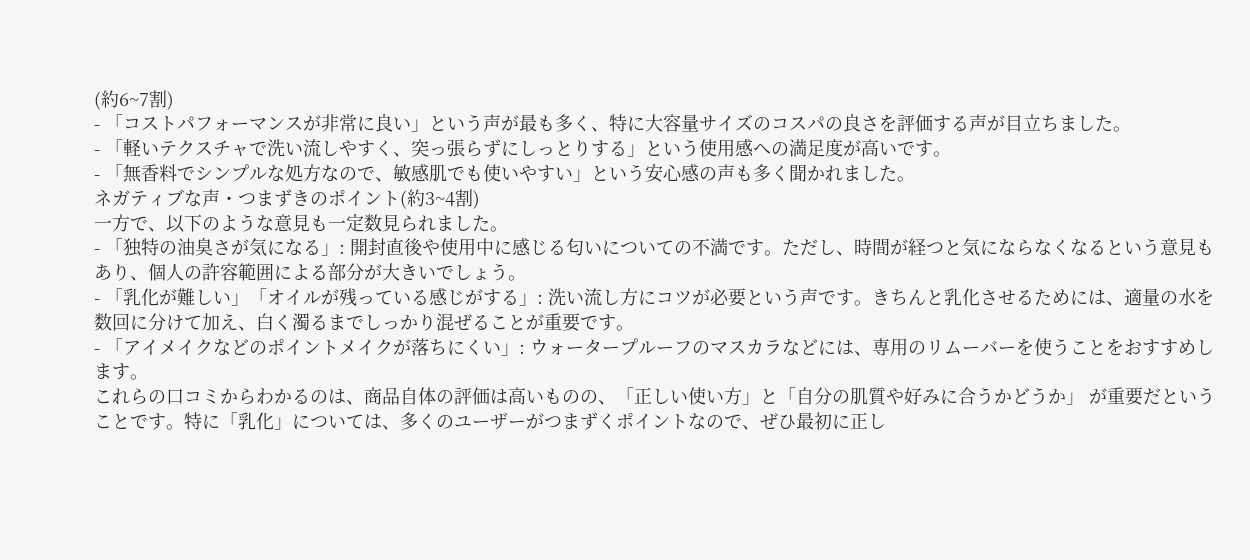(約6~7割)
- 「コストパフォーマンスが非常に良い」という声が最も多く、特に大容量サイズのコスパの良さを評価する声が目立ちました。
- 「軽いテクスチャで洗い流しやすく、突っ張らずにしっとりする」という使用感への満足度が高いです。
- 「無香料でシンプルな処方なので、敏感肌でも使いやすい」という安心感の声も多く聞かれました。
ネガティブな声・つまずきのポイント(約3~4割)
一方で、以下のような意見も一定数見られました。
- 「独特の油臭さが気になる」: 開封直後や使用中に感じる匂いについての不満です。ただし、時間が経つと気にならなくなるという意見もあり、個人の許容範囲による部分が大きいでしょう。
- 「乳化が難しい」「オイルが残っている感じがする」: 洗い流し方にコツが必要という声です。きちんと乳化させるためには、適量の水を数回に分けて加え、白く濁るまでしっかり混ぜることが重要です。
- 「アイメイクなどのポイントメイクが落ちにくい」: ウォータープルーフのマスカラなどには、専用のリムーバーを使うことをおすすめします。
これらの口コミからわかるのは、商品自体の評価は高いものの、「正しい使い方」と「自分の肌質や好みに合うかどうか」 が重要だということです。特に「乳化」については、多くのユーザーがつまずくポイントなので、ぜひ最初に正し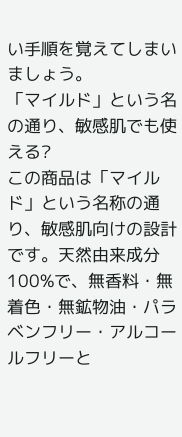い手順を覚えてしまいましょう。
「マイルド」という名の通り、敏感肌でも使える?
この商品は「マイルド」という名称の通り、敏感肌向けの設計です。天然由来成分100%で、無香料・無着色・無鉱物油・パラベンフリー・アルコールフリーと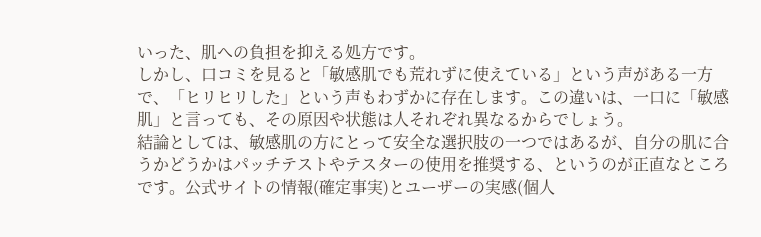いった、肌への負担を抑える処方です。
しかし、口コミを見ると「敏感肌でも荒れずに使えている」という声がある一方で、「ヒリヒリした」という声もわずかに存在します。この違いは、一口に「敏感肌」と言っても、その原因や状態は人それぞれ異なるからでしょう。
結論としては、敏感肌の方にとって安全な選択肢の一つではあるが、自分の肌に合うかどうかはパッチテストやテスターの使用を推奨する、というのが正直なところです。公式サイトの情報(確定事実)とユーザーの実感(個人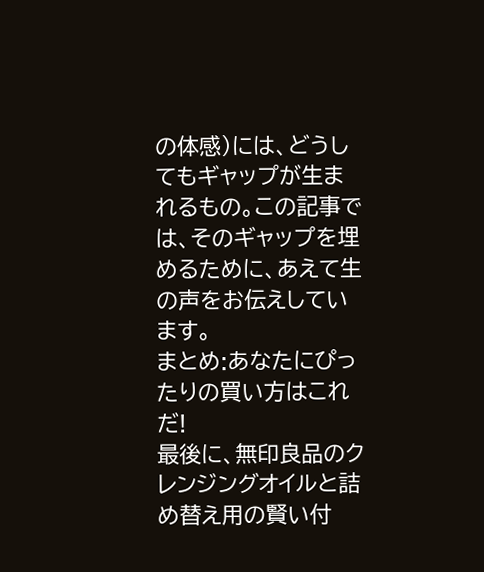の体感)には、どうしてもギャップが生まれるもの。この記事では、そのギャップを埋めるために、あえて生の声をお伝えしています。
まとめ:あなたにぴったりの買い方はこれだ!
最後に、無印良品のクレンジングオイルと詰め替え用の賢い付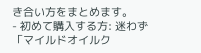き合い方をまとめます。
- 初めて購入する方: 迷わず「マイルドオイルク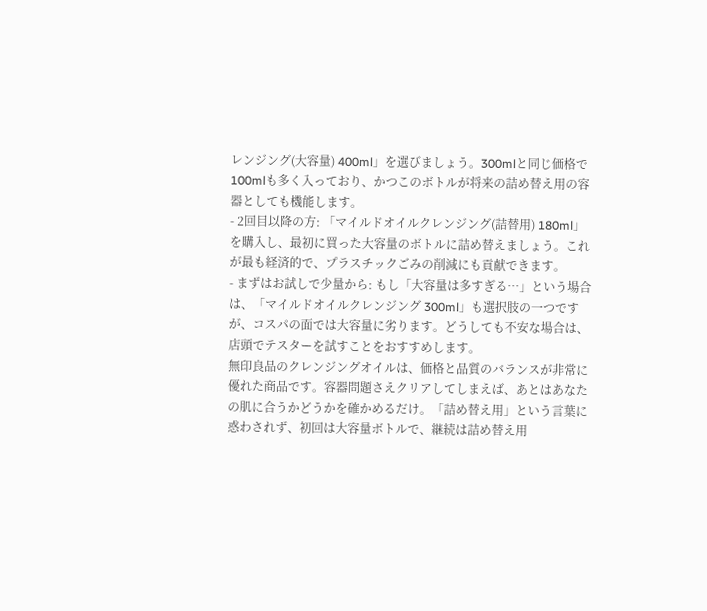レンジング(大容量) 400ml」を選びましょう。300mlと同じ価格で100mlも多く入っており、かつこのボトルが将来の詰め替え用の容器としても機能します。
- 2回目以降の方: 「マイルドオイルクレンジング(詰替用) 180ml」を購入し、最初に買った大容量のボトルに詰め替えましょう。これが最も経済的で、プラスチックごみの削減にも貢献できます。
- まずはお試しで少量から: もし「大容量は多すぎる…」という場合は、「マイルドオイルクレンジング 300ml」も選択肢の一つですが、コスパの面では大容量に劣ります。どうしても不安な場合は、店頭でテスターを試すことをおすすめします。
無印良品のクレンジングオイルは、価格と品質のバランスが非常に優れた商品です。容器問題さえクリアしてしまえば、あとはあなたの肌に合うかどうかを確かめるだけ。「詰め替え用」という言葉に惑わされず、初回は大容量ボトルで、継続は詰め替え用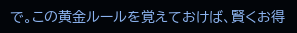で。この黄金ルールを覚えておけば、賢くお得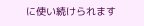に使い続けられます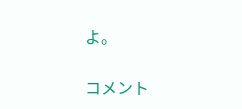よ。

コメント